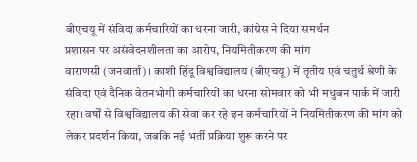बीएचयू में संविदा कर्मचारियों का धरना जारी, कांग्रेस ने दिया समर्थन
प्रशासन पर असंवेदनशीलता का आरोप, नियमितीकरण की मांग
वाराणसी (जनवार्ता)। काशी हिंदू विश्वविद्यालय (बीएचयू) में तृतीय एवं चतुर्थ श्रेणी के संविदा एवं दैनिक वेतनभोगी कर्मचारियों का धरना सोमवार को भी मधुबन पार्क में जारी रहा। वर्षों से विश्वविद्यालय की सेवा कर रहे इन कर्मचारियों ने नियमितीकरण की मांग को लेकर प्रदर्शन किया, जबकि नई भर्ती प्रक्रिया शुरू करने पर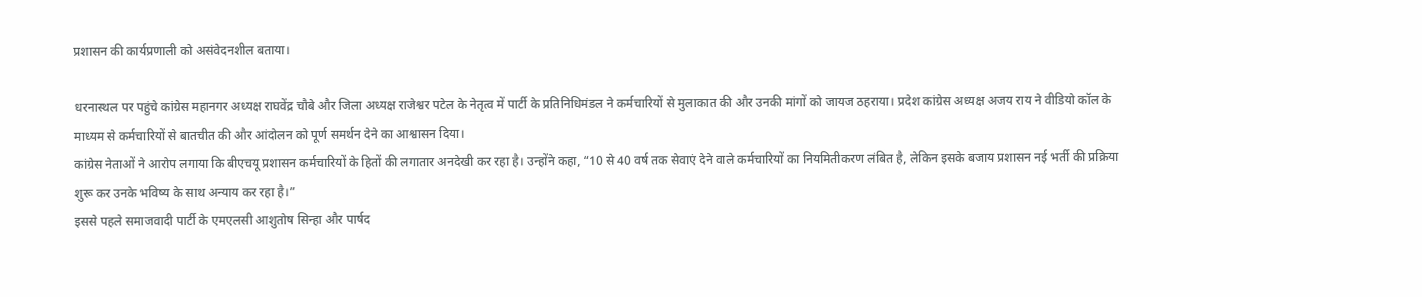प्रशासन की कार्यप्रणाली को असंवेदनशील बताया।

धरनास्थल पर पहुंचे कांग्रेस महानगर अध्यक्ष राघवेंद्र चौबे और जिला अध्यक्ष राजेश्वर पटेल के नेतृत्व में पार्टी के प्रतिनिधिमंडल ने कर्मचारियों से मुलाकात की और उनकी मांगों को जायज ठहराया। प्रदेश कांग्रेस अध्यक्ष अजय राय ने वीडियो कॉल के माध्यम से कर्मचारियों से बातचीत की और आंदोलन को पूर्ण समर्थन देने का आश्वासन दिया।
कांग्रेस नेताओं ने आरोप लगाया कि बीएचयू प्रशासन कर्मचारियों के हितों की लगातार अनदेखी कर रहा है। उन्होंने कहा, “10 से 40 वर्ष तक सेवाएं देने वाले कर्मचारियों का नियमितीकरण लंबित है, लेकिन इसके बजाय प्रशासन नई भर्ती की प्रक्रिया शुरू कर उनके भविष्य के साथ अन्याय कर रहा है।”
इससे पहले समाजवादी पार्टी के एमएलसी आशुतोष सिन्हा और पार्षद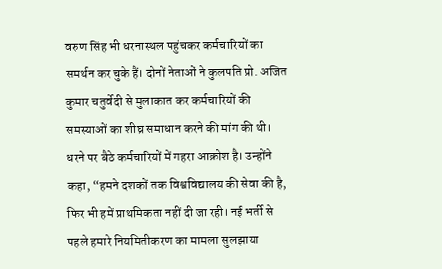वरुण सिंह भी धरनास्थल पहुंचकर कर्मचारियों का समर्थन कर चुके हैं। दोनों नेताओं ने कुलपति प्रो. अजित कुमार चतुर्वेदी से मुलाकात कर कर्मचारियों की समस्याओं का शीघ्र समाधान करने की मांग की थी।
धरने पर बैठे कर्मचारियों में गहरा आक्रोश है। उन्होंने कहा, “हमने दशकों तक विश्वविद्यालय की सेवा की है, फिर भी हमें प्राथमिकता नहीं दी जा रही। नई भर्ती से पहले हमारे नियमितीकरण का मामला सुलझाया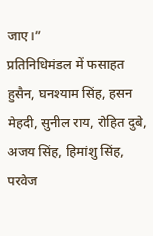जाए।”
प्रतिनिधिमंडल में फसाहत हुसैन, घनश्याम सिंह, हसन मेहदी, सुनील राय, रोहित दुबे, अजय सिंह, हिमांशु सिंह, परवेज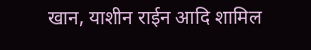खान, याशीन राईन आदि शामिल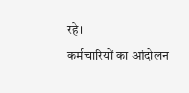रहे।
कर्मचारियों का आंदोलन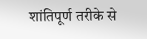शांतिपूर्ण तरीके से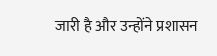जारी है और उन्होंने प्रशासन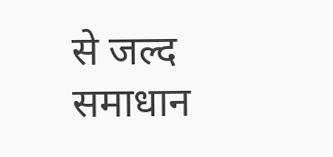से जल्द समाधान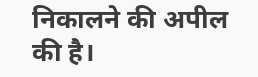निकालने की अपील की है।